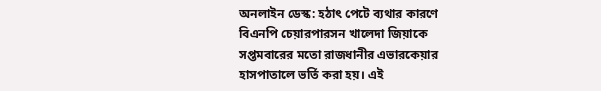অনলাইন ডেস্ক: হঠাৎ পেটে ব্যথার কারণে বিএনপি চেয়ারপারসন খালেদা জিয়াকে সপ্তমবারের মতো রাজধানীর এভারকেয়ার হাসপাতালে ভর্তি করা হয়। এই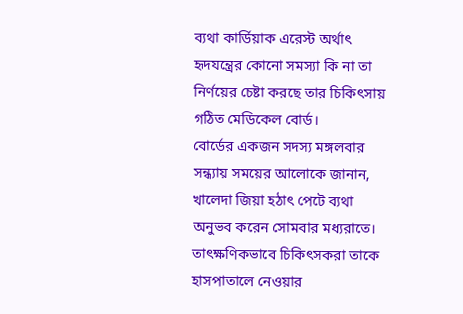ব্যথা কার্ডিয়াক এরেস্ট অর্থাৎ হৃদযন্ত্রের কোনো সমস্যা কি না তা নির্ণয়ের চেষ্টা করছে তার চিকিৎসায় গঠিত মেডিকেল বোর্ড।
বোর্ডের একজন সদস্য মঙ্গলবার সন্ধ্যায় সময়ের আলোকে জানান, খালেদা জিয়া হঠাৎ পেটে ব্যথা অনুভব করেন সোমবার মধ্যরাতে। তাৎক্ষণিকভাবে চিকিৎসকরা তাকে হাসপাতালে নেওয়ার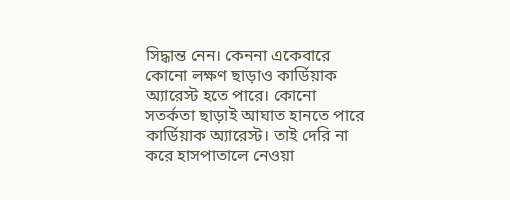সিদ্ধান্ত নেন। কেননা একেবারে কোনো লক্ষণ ছাড়াও কার্ডিয়াক অ্যারেস্ট হতে পারে। কোনো সতর্কতা ছাড়াই আঘাত হানতে পারে কার্ডিয়াক অ্যারেস্ট। তাই দেরি না করে হাসপাতালে নেওয়া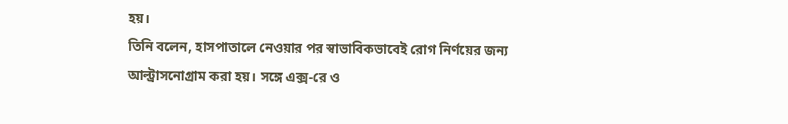হয়।
তিনি বলেন, হাসপাতালে নেওয়ার পর স্বাভাবিকভাবেই রোগ নির্ণয়ের জন্য আল্ট্রাসনোগ্রাম করা হয়। সঙ্গে এক্স-রে ও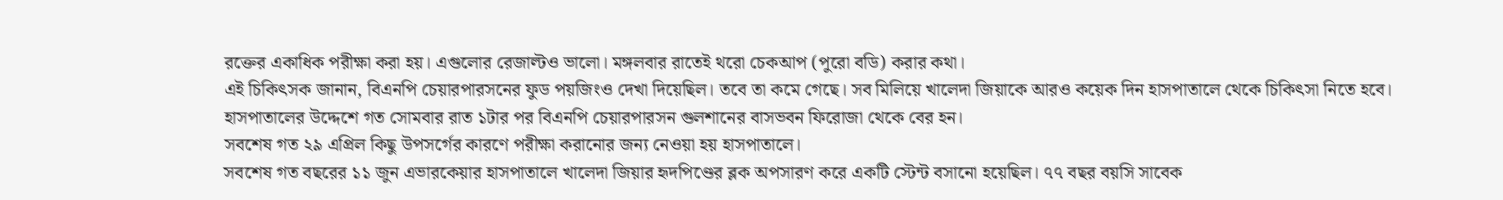রক্তের একাধিক পরীক্ষা করা হয়। এগুলোর রেজাল্টও ভালো। মঙ্গলবার রাতেই থরো চেকআপ (পুরো বডি) করার কথা।
এই চিকিৎসক জানান, বিএনপি চেয়ারপারসনের ফুড পয়জিংও দেখা দিয়েছিল। তবে তা কমে গেছে। সব মিলিয়ে খালেদা জিয়াকে আরও কয়েক দিন হাসপাতালে থেকে চিকিৎসা নিতে হবে।
হাসপাতালের উদ্দেশে গত সোমবার রাত ১টার পর বিএনপি চেয়ারপারসন গুলশানের বাসভবন ফিরোজা থেকে বের হন।
সবশেষ গত ২৯ এপ্রিল কিছু উপসর্গের কারণে পরীক্ষা করানোর জন্য নেওয়া হয় হাসপাতালে।
সবশেষ গত বছরের ১১ জুন এভারকেয়ার হাসপাতালে খালেদা জিয়ার হৃদপিণ্ডের ব্লক অপসারণ করে একটি স্টেন্ট বসানো হয়েছিল। ৭৭ বছর বয়সি সাবেক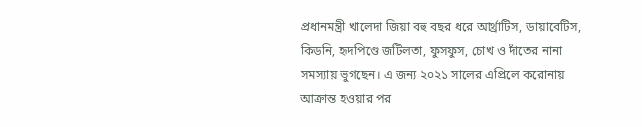প্রধানমন্ত্রী খালেদা জিয়া বহু বছর ধরে আর্থ্রাটিস, ডায়াবেটিস, কিডনি, হৃদপিণ্ডে জটিলতা, ফুসফুস, চোখ ও দাঁতের নানা সমস্যায় ভুগছেন। এ জন্য ২০২১ সালের এপ্রিলে করোনায় আক্রান্ত হওয়ার পর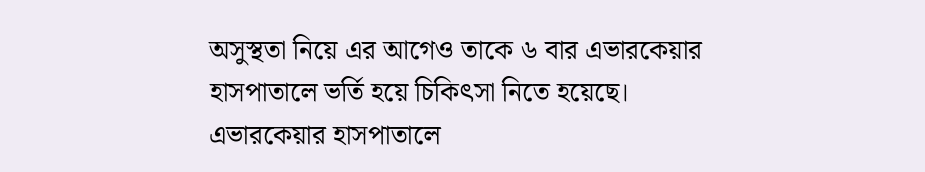অসুস্থতা নিয়ে এর আগেও তাকে ৬ বার এভারকেয়ার হাসপাতালে ভর্তি হয়ে চিকিৎসা নিতে হয়েছে। এভারকেয়ার হাসপাতালে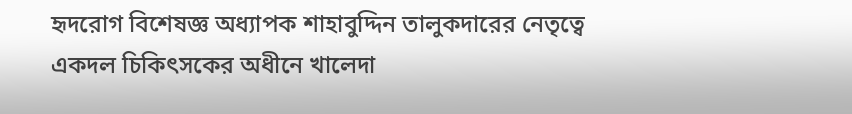হৃদরোগ বিশেষজ্ঞ অধ্যাপক শাহাবুদ্দিন তালুকদারের নেতৃত্বে একদল চিকিৎসকের অধীনে খালেদা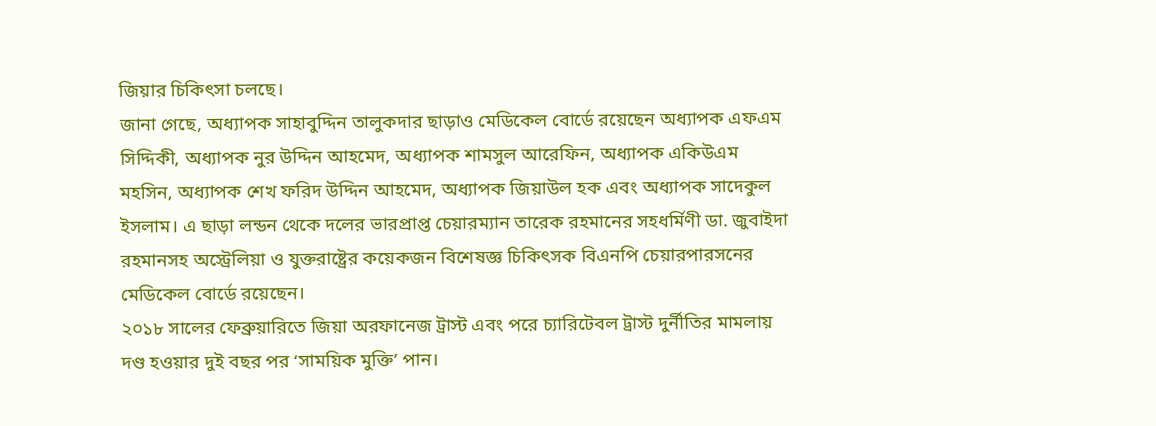জিয়ার চিকিৎসা চলছে।
জানা গেছে, অধ্যাপক সাহাবুদ্দিন তালুকদার ছাড়াও মেডিকেল বোর্ডে রয়েছেন অধ্যাপক এফএম সিদ্দিকী, অধ্যাপক নুর উদ্দিন আহমেদ, অধ্যাপক শামসুল আরেফিন, অধ্যাপক একিউএম মহসিন, অধ্যাপক শেখ ফরিদ উদ্দিন আহমেদ, অধ্যাপক জিয়াউল হক এবং অধ্যাপক সাদেকুল ইসলাম। এ ছাড়া লন্ডন থেকে দলের ভারপ্রাপ্ত চেয়ারম্যান তারেক রহমানের সহধর্মিণী ডা. জুবাইদা রহমানসহ অস্ট্রেলিয়া ও যুক্তরাষ্ট্রের কয়েকজন বিশেষজ্ঞ চিকিৎসক বিএনপি চেয়ারপারসনের মেডিকেল বোর্ডে রয়েছেন।
২০১৮ সালের ফেব্রুয়ারিতে জিয়া অরফানেজ ট্রাস্ট এবং পরে চ্যারিটেবল ট্রাস্ট দুর্নীতির মামলায় দণ্ড হওয়ার দুই বছর পর ‘সাময়িক মুক্তি’ পান।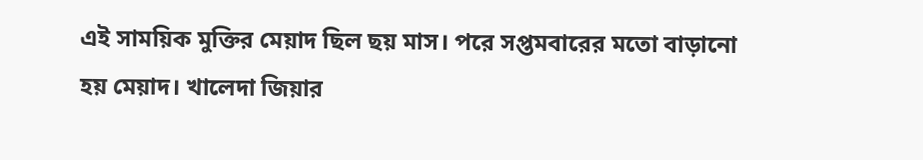এই সাময়িক মুক্তির মেয়াদ ছিল ছয় মাস। পরে সপ্তমবারের মতো বাড়ানো হয় মেয়াদ। খালেদা জিয়ার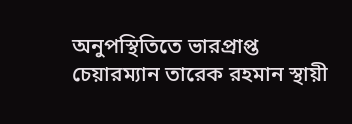অনুপস্থিতিতে ভারপ্রাপ্ত চেয়ারম্যান তারেক রহমান স্থায়ী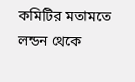কমিটির মতামতে লন্ডন থেকে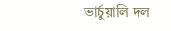ভার্চুয়ালি দল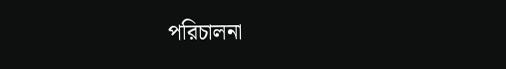পরিচালনা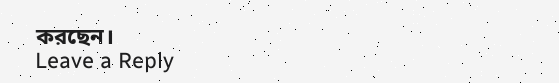করছেন।
Leave a Reply